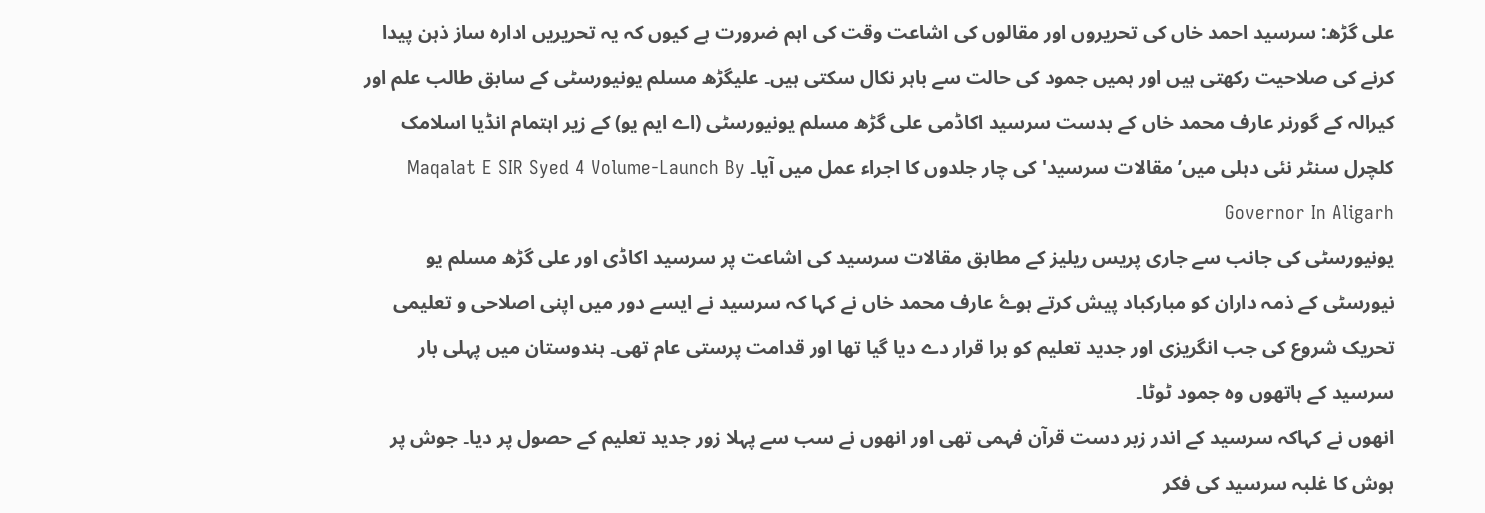علی گڑھ: سرسید احمد خاں کی تحریروں اور مقالوں کی اشاعت وقت کی اہم ضرورت ہے کیوں کہ یہ تحریریں ادارہ ساز ذہن پیدا کرنے کی صلاحیت رکھتی ہیں اور ہمیں جمود کی حالت سے باہر نکال سکتی ہیں۔ علیگڑھ مسلم یونیورسٹی کے سابق طالب علم اور کیرالہ کے گورنر عارف محمد خاں کے بدست سرسید اکاڈمی علی گڑھ مسلم یونیورسٹی (اے ایم یو) کے زیر اہتمام انڈیا اسلامک کلچرل سنٹر نئی دہلی میں’مقالات سرسید' کی چار جلدوں کا اجراء عمل میں آیا۔ Maqalat E SIR Syed 4 Volume-Launch By Governor In Aligarh
یونیورسٹی کی جانب سے جاری پریس ریلیز کے مطابق مقالات سرسید کی اشاعت پر سرسید اکاڈی اور علی گڑھ مسلم یو نیورسٹی کے ذمہ داران کو مبارکباد پیش کرتے ہوۓ عارف محمد خاں نے کہا کہ سرسید نے ایسے دور میں اپنی اصلاحی و تعلیمی تحریک شروع کی جب انگریزی اور جدید تعلیم کو برا قرار دے دیا گیا تھا اور قدامت پرستی عام تھی۔ ہندوستان میں پہلی بار سرسید کے ہاتھوں وہ جمود ٹوٹا۔
انھوں نے کہاکہ سرسید کے اندر زبر دست قرآن فہمی تھی اور انھوں نے سب سے پہلا زور جدید تعلیم کے حصول پر دیا۔ جوش پر ہوش کا غلبہ سرسید کی فکر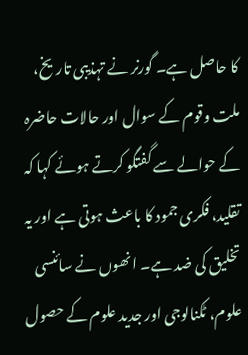کا حاصل ہے۔ گورنر نے تہذیبی تاریخ، ملت وقوم کے سوال اور حالات حاضرہ کے حوالے سے گفتگو کرتے ہوئے کہا کہ تقلید، فکری جمود کا باعث ہوتی ہے اور یہ تخلیق کی ضد ہے۔ انھوں نے سائنسی علوم، ٹکنالوجی اور جدید علوم کے حصول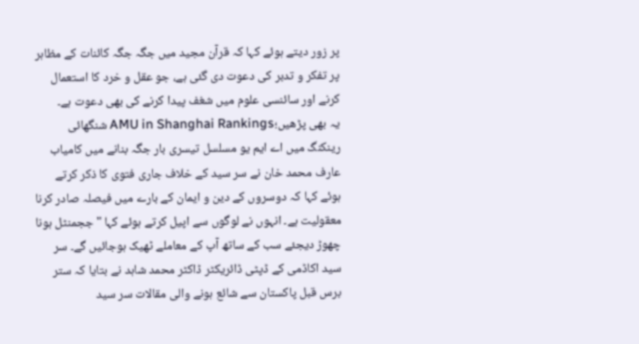پر زور دیتے ہوئے کہا کہ قرآن مجید میں جگہ جگہ کائنات کے مظاہر پر تفکر و تدبر کی دعوت دی گئی ہے، جو عقل و خرد کا استعمال کرنے اور سائنسی علوم میں شغف پیدا کرنے کی بھی دعوت ہے۔
یہ بھی پڑھیں؛AMU in Shanghai Rankings شنگھائی رینکنگ میں اے ایم یو مسلسل تیسری بار جگہ بنانے میں کامیاب
عارف محمد خان نے سر سید کے خلاف جاری فتوی کا ذکر کرتے ہوئے کہا کہ دوسروں کے دین و ایمان کے بارے میں فیصلہ صادر کرنا معقولیت ہے۔ انہوں نے لوگوں سے اپیل کرتے ہوئے کہا "ججمنٹل ہونا چھوڑ دیجئے سب کے ساتھ آپ کے معاملے ٹھیک ہوجائیں گے۔ سر سید اکاڈمی کے ڈپٹی ڈائریکٹر ڈاکٹر محمد شاہد نے بتایا کہ ستر برس قبل پاکستان سے شائع ہونے والی مقالات سر سید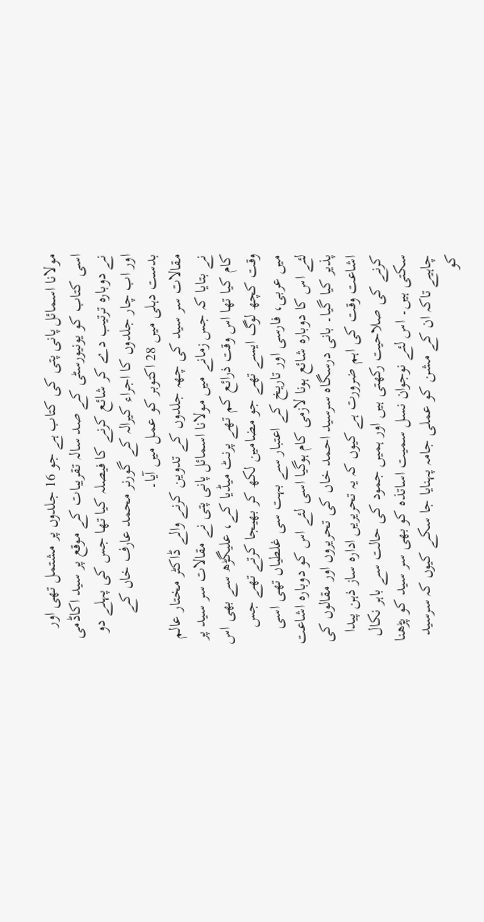مولانا اسمائل پانی پتی کی کتاب ہے جو 16 جلدوں پر مشتمل تھی اور اسی کتاب کو یونیورسٹی کے صد سالہ تقریبات کے موقع پر سید اکاڈمی نے دوبارہ ترتیب دے کر شائع کرنے کا فیصلہ کیا تھا جس کی پہلے دو اور اب چار جلدوں کا اجراء کیرالہ کے گورنر محمد عارف خاں کے بدست دہلی میں 28 اکتوبر کو عمل میں آیا۔
مقالات سر سید کی چھہ جلدوں کے تدوین کرنے والے ڈاکٹر مختار عالم نے بتایا کہ جس زمانے میں مولانا اسمائل پانی پتی نے مقالات سر سید پر کام کیا تھا اس وقت ذرائع کم تھے پرنٹ میڈیا کے، علیگڑھ سے بھی اس وقت کچھ لوگ ایسے تھے جو مضامین لکھ کر بھیجا کرتے تھے جس میں عربی، فارسی اور تاریخ کے اعتبار سے بہت سی غلطیاں تھی اسی لئے اس کا دوبارہ شائع ہونا لازمی کام ہوگیا اسی لئے اس کو دوبارہ اشاعت پذیر کیا گیا۔ بانی درسگاہ سرسید احمد خاں کی تحریروں اور مقالوں کی اشاعت وقت کی اہم ضرورت ہے کیوں کہ یہ تحریریں ادارہ ساز ذہن پیدا کرنے کی صلاحیت رکھتی ہیں اور ہمیں جمود کی حالت سے باہر نکال سکتی ہیں۔ اس لئے نوجوان نسل سمیت اساتذہ کو بھی سر سید کو پڑھنا چاہیے تاکہ ان کے مشن کو عملی جامہ پہنایا جا سکے کیوں کہ سرسید کو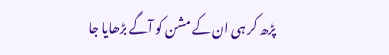پڑھ کر ہی ان کے مشن کو آگے بڑھایا جا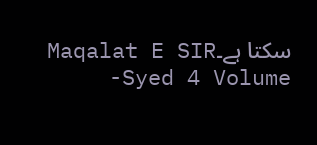سکتا ہے۔Maqalat E SIR Syed 4 Volume-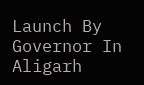Launch By Governor In Aligarh